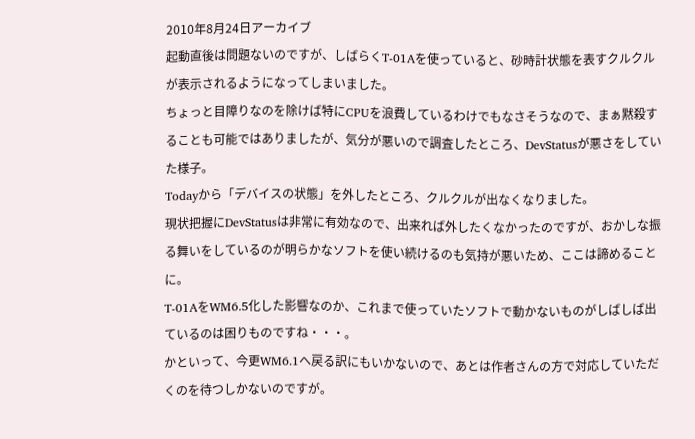2010年8月24日アーカイブ
起動直後は問題ないのですが、しばらくT-01Aを使っていると、砂時計状態を表すクルクルが表示されるようになってしまいました。
ちょっと目障りなのを除けば特にCPUを浪費しているわけでもなさそうなので、まぁ黙殺することも可能ではありましたが、気分が悪いので調査したところ、DevStatusが悪さをしていた様子。
Todayから「デバイスの状態」を外したところ、クルクルが出なくなりました。
現状把握にDevStatusは非常に有効なので、出来れば外したくなかったのですが、おかしな振る舞いをしているのが明らかなソフトを使い続けるのも気持が悪いため、ここは諦めることに。
T-01AをWM6.5化した影響なのか、これまで使っていたソフトで動かないものがしばしば出ているのは困りものですね・・・。
かといって、今更WM6.1へ戻る訳にもいかないので、あとは作者さんの方で対応していただくのを待つしかないのですが。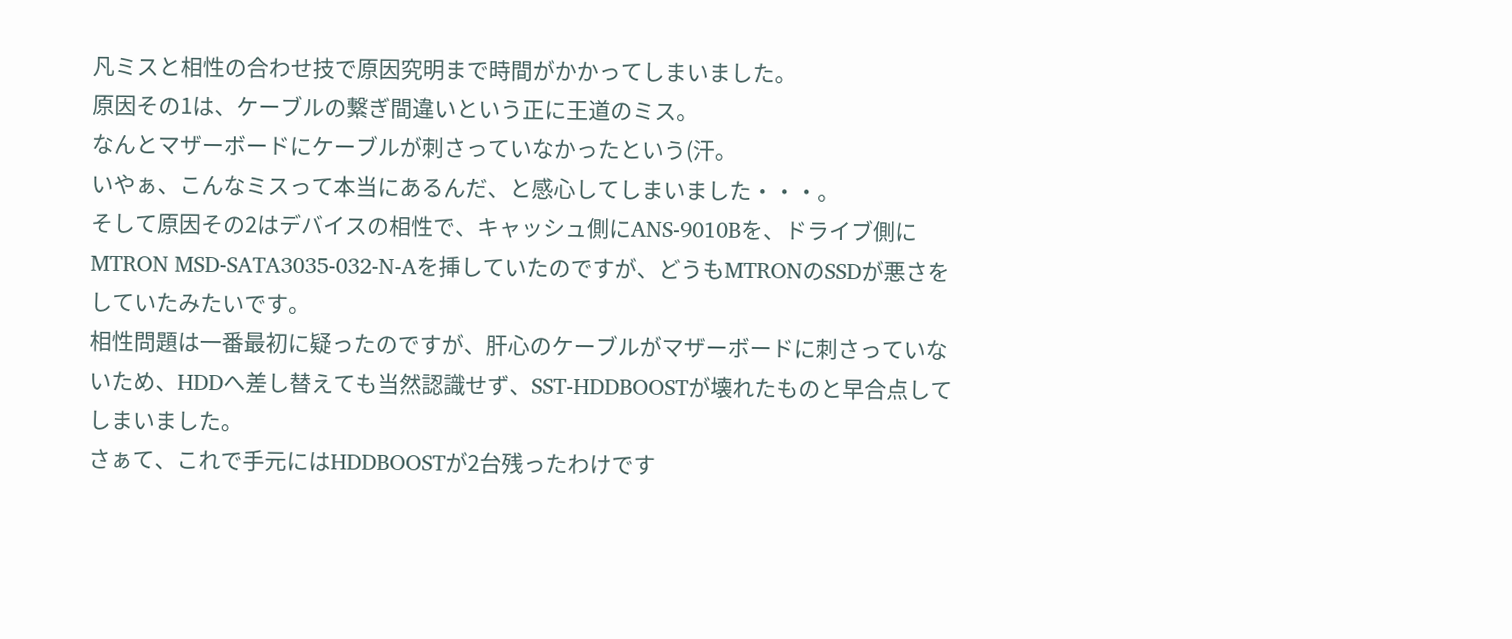凡ミスと相性の合わせ技で原因究明まで時間がかかってしまいました。
原因その1は、ケーブルの繋ぎ間違いという正に王道のミス。
なんとマザーボードにケーブルが刺さっていなかったという(汗。
いやぁ、こんなミスって本当にあるんだ、と感心してしまいました・・・。
そして原因その2はデバイスの相性で、キャッシュ側にANS-9010Bを、ドライブ側にMTRON MSD-SATA3035-032-N-Aを挿していたのですが、どうもMTRONのSSDが悪さをしていたみたいです。
相性問題は一番最初に疑ったのですが、肝心のケーブルがマザーボードに刺さっていないため、HDDへ差し替えても当然認識せず、SST-HDDBOOSTが壊れたものと早合点してしまいました。
さぁて、これで手元にはHDDBOOSTが2台残ったわけです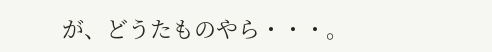が、どうたものやら・・・。